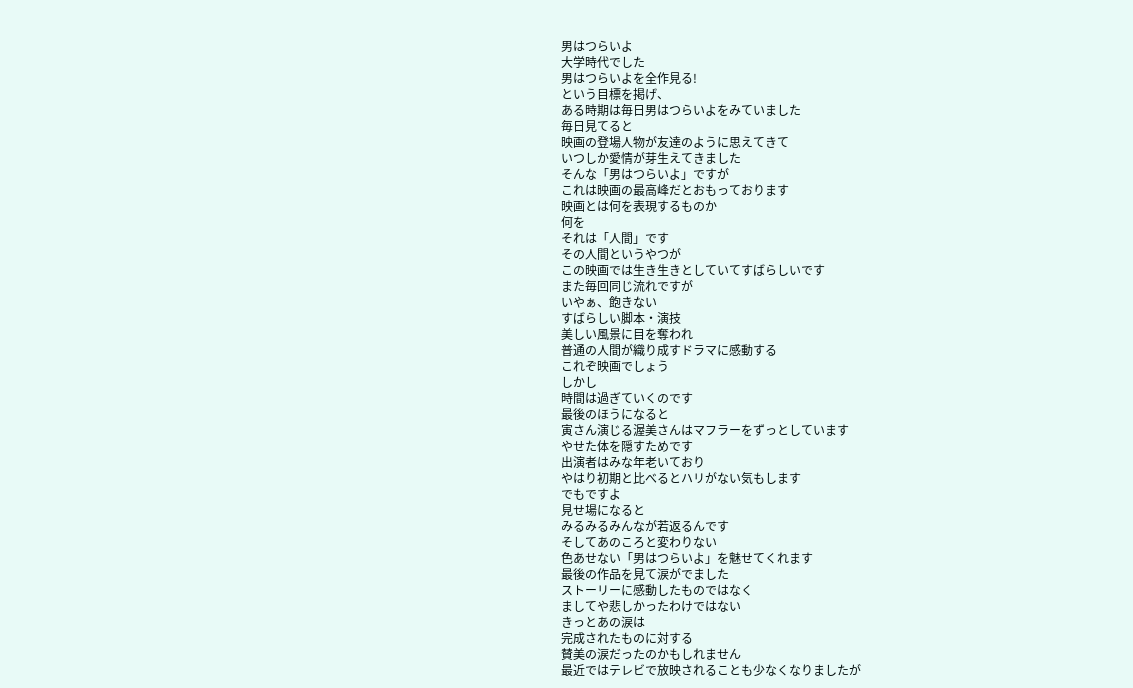男はつらいよ
大学時代でした
男はつらいよを全作見る!
という目標を掲げ、
ある時期は毎日男はつらいよをみていました
毎日見てると
映画の登場人物が友達のように思えてきて
いつしか愛情が芽生えてきました
そんな「男はつらいよ」ですが
これは映画の最高峰だとおもっております
映画とは何を表現するものか
何を
それは「人間」です
その人間というやつが
この映画では生き生きとしていてすばらしいです
また毎回同じ流れですが
いやぁ、飽きない
すばらしい脚本・演技
美しい風景に目を奪われ
普通の人間が織り成すドラマに感動する
これぞ映画でしょう
しかし
時間は過ぎていくのです
最後のほうになると
寅さん演じる渥美さんはマフラーをずっとしています
やせた体を隠すためです
出演者はみな年老いており
やはり初期と比べるとハリがない気もします
でもですよ
見せ場になると
みるみるみんなが若返るんです
そしてあのころと変わりない
色あせない「男はつらいよ」を魅せてくれます
最後の作品を見て涙がでました
ストーリーに感動したものではなく
ましてや悲しかったわけではない
きっとあの涙は
完成されたものに対する
賛美の涙だったのかもしれません
最近ではテレビで放映されることも少なくなりましたが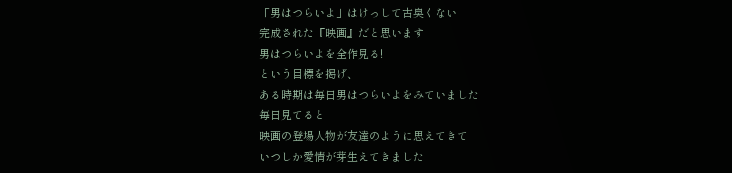「男はつらいよ」はけっして古臭くない
完成された『映画』だと思います
男はつらいよを全作見る!
という目標を掲げ、
ある時期は毎日男はつらいよをみていました
毎日見てると
映画の登場人物が友達のように思えてきて
いつしか愛情が芽生えてきました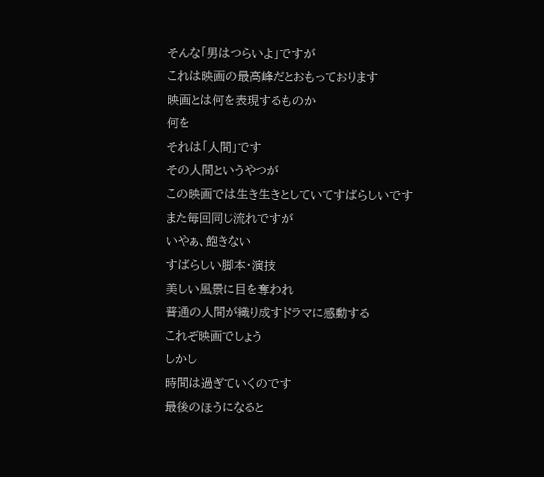そんな「男はつらいよ」ですが
これは映画の最高峰だとおもっております
映画とは何を表現するものか
何を
それは「人間」です
その人間というやつが
この映画では生き生きとしていてすばらしいです
また毎回同じ流れですが
いやぁ、飽きない
すばらしい脚本・演技
美しい風景に目を奪われ
普通の人間が織り成すドラマに感動する
これぞ映画でしょう
しかし
時間は過ぎていくのです
最後のほうになると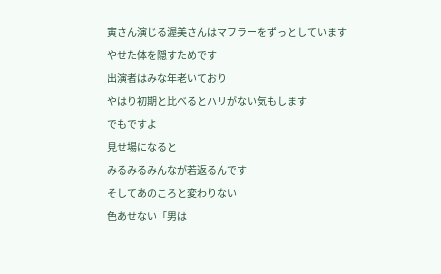寅さん演じる渥美さんはマフラーをずっとしています
やせた体を隠すためです
出演者はみな年老いており
やはり初期と比べるとハリがない気もします
でもですよ
見せ場になると
みるみるみんなが若返るんです
そしてあのころと変わりない
色あせない「男は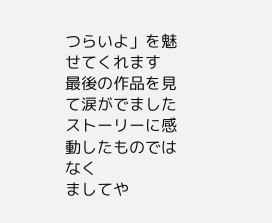つらいよ」を魅せてくれます
最後の作品を見て涙がでました
ストーリーに感動したものではなく
ましてや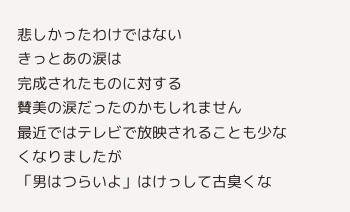悲しかったわけではない
きっとあの涙は
完成されたものに対する
賛美の涙だったのかもしれません
最近ではテレビで放映されることも少なくなりましたが
「男はつらいよ」はけっして古臭くな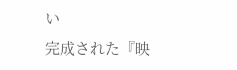い
完成された『映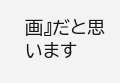画』だと思います